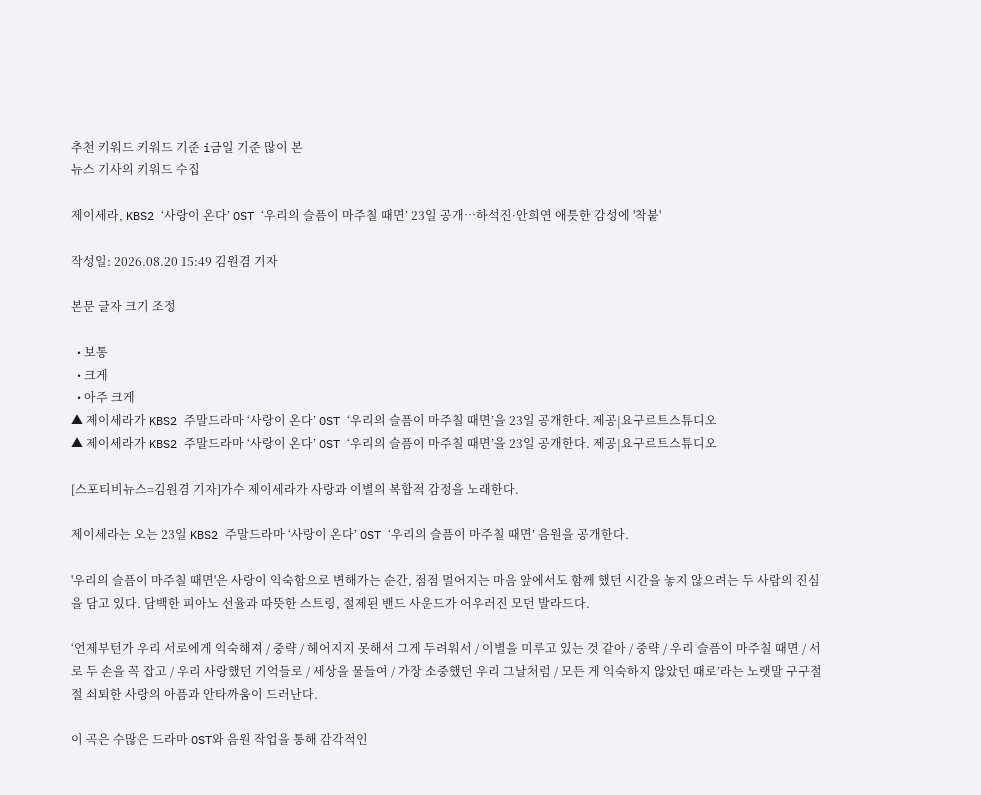추천 키워드 키워드 기준 i금일 기준 많이 본
뉴스 기사의 키워드 수집

제이세라, KBS2 ‘사랑이 온다’ OST ‘우리의 슬픔이 마주칠 때면’ 23일 공개…하석진·안희연 애틋한 감성에 '착붙'

작성일: 2026.08.20 15:49 김원겸 기자

본문 글자 크기 조정

  • 보통
  • 크게
  • 아주 크게
▲ 제이세라가 KBS2 주말드라마 ‘사랑이 온다’ OST ‘우리의 슬픔이 마주칠 때면’을 23일 공개한다. 제공|요구르트스튜디오
▲ 제이세라가 KBS2 주말드라마 ‘사랑이 온다’ OST ‘우리의 슬픔이 마주칠 때면’을 23일 공개한다. 제공|요구르트스튜디오

[스포티비뉴스=김원겸 기자]가수 제이세라가 사랑과 이별의 복합적 감정을 노래한다.

제이세라는 오는 23일 KBS2 주말드라마 ‘사랑이 온다’ OST ‘우리의 슬픔이 마주칠 때면’ 음원을 공개한다.

'우리의 슬픔이 마주칠 때면'은 사랑이 익숙함으로 변해가는 순간, 점점 멀어지는 마음 앞에서도 함께 했던 시간을 놓지 않으려는 두 사람의 진심을 담고 있다. 담백한 피아노 선율과 따뜻한 스트링, 절제된 밴드 사운드가 어우러진 모던 발라드다.

‘언제부턴가 우리 서로에게 익숙해져 / 중략 / 헤어지지 못해서 그게 두려워서 / 이별을 미루고 있는 것 같아 / 중략 / 우리 슬픔이 마주칠 때면 / 서로 두 손을 꼭 잡고 / 우리 사랑했던 기억들로 / 세상을 물들여 / 가장 소중했던 우리 그날처럼 / 모든 게 익숙하지 않았던 때로’라는 노랫말 구구절절 쇠퇴한 사랑의 아픔과 안타까움이 드러난다.

이 곡은 수많은 드라마 OST와 음원 작업을 통해 감각적인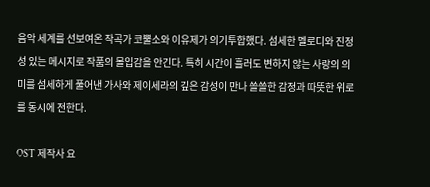음악 세계를 선보여온 작곡가 코뿔소와 이유제가 의기투합했다. 섬세한 멜로디와 진정성 있는 메시지로 작품의 몰입감을 안긴다. 특히 시간이 흘러도 변하지 않는 사랑의 의미를 섬세하게 풀어낸 가사와 제이세라의 깊은 감성이 만나 쓸쓸한 감정과 따뜻한 위로를 동시에 전한다.

OST 제작사 요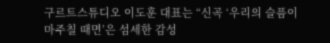구르트스튜디오 이도훈 대표는 “신곡 ‘우리의 슬픔이 마주칠 때면’은 섬세한 감성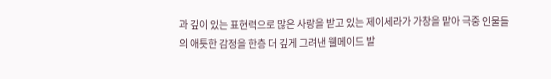과 깊이 있는 표현력으로 많은 사랑을 받고 있는 제이세라가 가창을 맡아 극중 인물들의 애틋한 감정을 한층 더 깊게 그려낸 웰메이드 발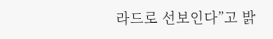라드로 선보인다”고 밝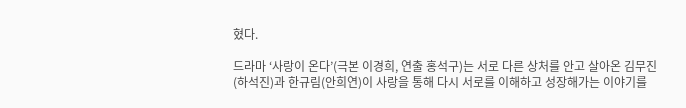혔다.

드라마 ‘사랑이 온다’(극본 이경희, 연출 홍석구)는 서로 다른 상처를 안고 살아온 김무진(하석진)과 한규림(안희연)이 사랑을 통해 다시 서로를 이해하고 성장해가는 이야기를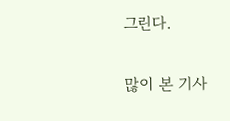그린다.

많이 본 기사